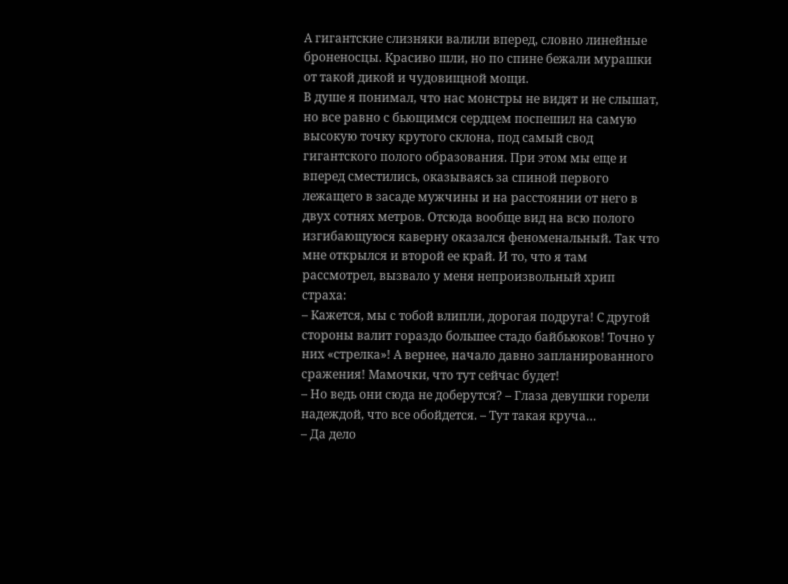А гигантские слизняки валили вперед, словно линейные броненосцы. Красиво шли, но по спине бежали мурашки от такой дикой и чудовищной мощи.
В душе я понимал, что нас монстры не видят и не слышат, но все равно с бьющимся сердцем поспешил на самую высокую точку крутого склона, под самый свод гигантского полого образования. При этом мы еще и вперед сместились, оказываясь за спиной первого лежащего в засаде мужчины и на расстоянии от него в двух сотнях метров. Отсюда вообще вид на всю полого изгибающуюся каверну оказался феноменальный. Так что мне открылся и второй ее край. И то, что я там рассмотрел, вызвало у меня непроизвольный хрип страха:
– Кажется, мы с тобой влипли, дорогая подруга! С другой стороны валит гораздо большее стадо байбьюков! Точно у них «стрелка»! А вернее, начало давно запланированного сражения! Мамочки, что тут сейчас будет!
– Но ведь они сюда не доберутся? – Глаза девушки горели надеждой, что все обойдется. – Тут такая круча…
– Да дело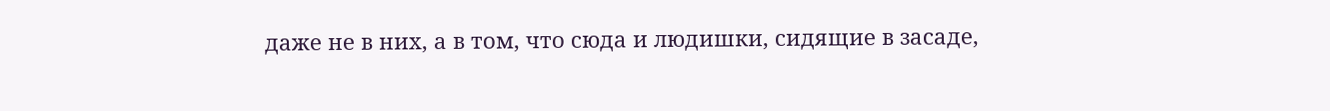даже не в них, а в том, что сюда и людишки, сидящие в засаде,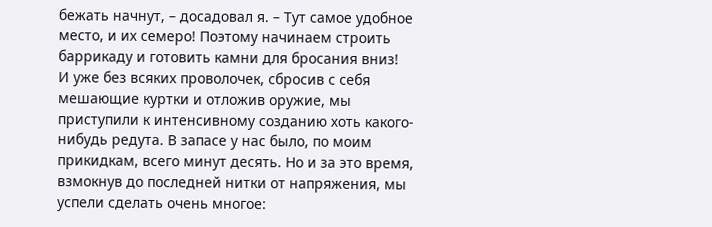бежать начнут, – досадовал я. – Тут самое удобное место, и их семеро! Поэтому начинаем строить баррикаду и готовить камни для бросания вниз!
И уже без всяких проволочек, сбросив с себя мешающие куртки и отложив оружие, мы приступили к интенсивному созданию хоть какого-нибудь редута. В запасе у нас было, по моим прикидкам, всего минут десять. Но и за это время, взмокнув до последней нитки от напряжения, мы успели сделать очень многое: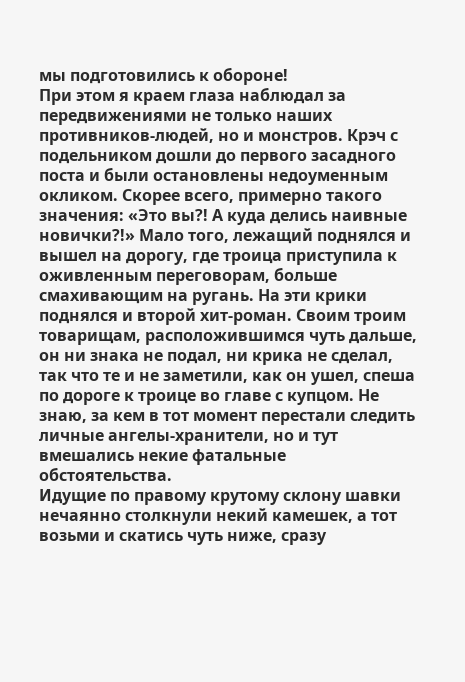мы подготовились к обороне!
При этом я краем глаза наблюдал за передвижениями не только наших противников-людей, но и монстров. Крэч с подельником дошли до первого засадного поста и были остановлены недоуменным окликом. Скорее всего, примерно такого значения: «Это вы?! А куда делись наивные новички?!» Мало того, лежащий поднялся и вышел на дорогу, где троица приступила к оживленным переговорам, больше смахивающим на ругань. На эти крики поднялся и второй хит-роман. Своим троим товарищам, расположившимся чуть дальше, он ни знака не подал, ни крика не сделал, так что те и не заметили, как он ушел, спеша по дороге к троице во главе с купцом. Не знаю, за кем в тот момент перестали следить личные ангелы-хранители, но и тут вмешались некие фатальные обстоятельства.
Идущие по правому крутому склону шавки нечаянно столкнули некий камешек, а тот возьми и скатись чуть ниже, сразу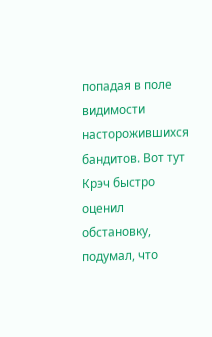попадая в поле видимости насторожившихся бандитов. Вот тут Крэч быстро оценил обстановку, подумал, что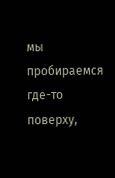мы пробираемся где-то поверху,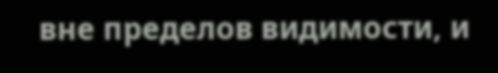вне пределов видимости, и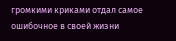громкими криками отдал самое ошибочное в своей жизни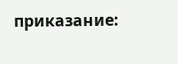приказание: